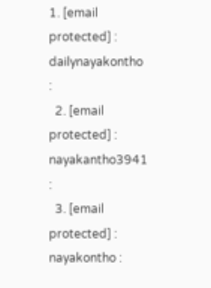1. [email protected] : dailynayakontho :
  2. [email protected] : nayakantho3941 :
  3. [email protected] : nayakontho :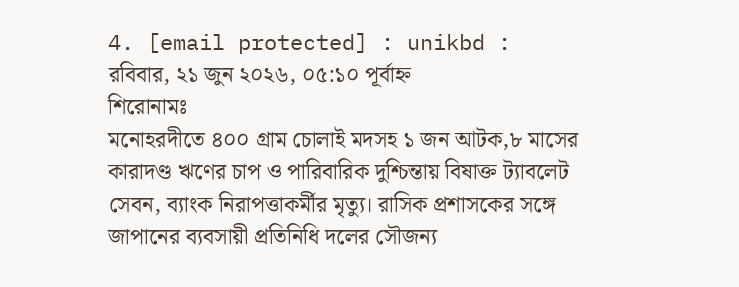4. [email protected] : unikbd :
রবিবার, ২১ জুন ২০২৬, ০৫:১০ পূর্বাহ্ন
শিরোনামঃ
মনোহরদীতে ৪০০ গ্রাম চোলাই মদসহ ১ জন আটক,৮ মাসের কারাদণ্ড ঋণের চাপ ও পারিবারিক দুশ্চিন্তায় বিষাক্ত ট্যাবলেট সেবন, ব্যাংক নিরাপত্তাকর্মীর মৃত্যু। রাসিক প্রশাসকের সঙ্গে জাপানের ব্যবসায়ী প্রতিনিধি দলের সৌজন্য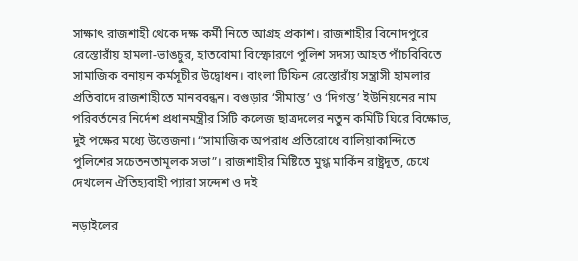সাক্ষাৎ রাজশাহী থেকে দক্ষ কর্মী নিতে আগ্রহ প্রকাশ। রাজশাহীর বিনোদপুরে রেস্তোরাঁয় হামলা-ভাঙচুর, হাতবোমা বিস্ফোরণে পুলিশ সদস্য আহত পাঁচবিবিতে সামাজিক বনায়ন কর্মসূচীর উদ্বোধন। বাংলা টিফিন রেস্তোরাঁয় সন্ত্রাসী হামলার প্রতিবাদে রাজশাহীতে মানববন্ধন। বগুড়ার ‘সীমান্ত’ ও ‘দিগন্ত’ ইউনিয়নের নাম পরিবর্তনের নির্দেশ প্রধানমন্ত্রীর সিটি কলেজ ছাত্রদলের নতুন কমিটি ঘিরে বিক্ষোভ, দুই পক্ষের মধ্যে উত্তেজনা। “সামাজিক অপরাধ প্রতিরোধে বালিয়াকান্দিতে পুলিশের সচেতনতামূলক সভা”। রাজশাহীর মিষ্টিতে মুগ্ধ মার্কিন রাষ্ট্রদূত, চেখে দেখলেন ঐতিহ্যবাহী প্যারা সন্দেশ ও দই

নড়াইলের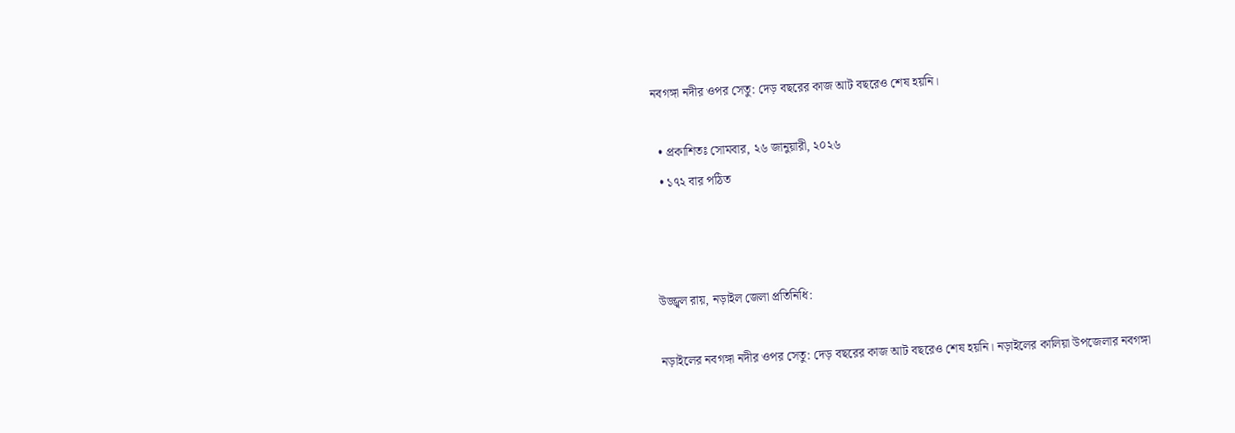নবগঙ্গা নদীর ওপর সেতু: দেড় বছরের কাজ আট বছরেও শেষ হয়নি।

  • প্রকাশিতঃ সোমবার, ২৬ জানুয়ারী, ২০২৬
  • ১৭২ বার পঠিত



উজ্জ্বল রায়, নড়াইল জেলা প্রতিনিধি:

নড়াইলের নবগঙ্গা নদীর ওপর সেতু: দেড় বছরের কাজ আট বছরেও শেষ হয়নি। নড়াইলের কালিয়া উপজেলার নবগঙ্গা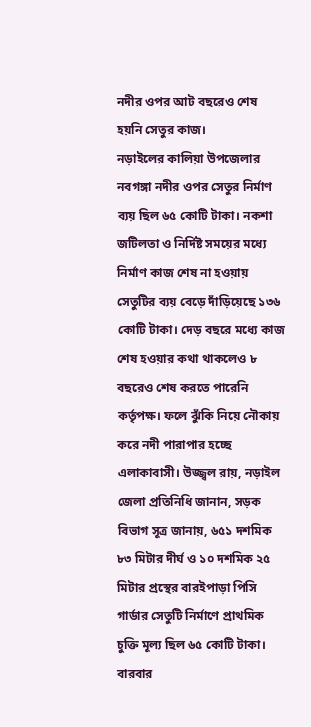নদীর ওপর আট বছরেও শেষ হয়নি সেতুর কাজ।
নড়াইলের কালিয়া উপজেলার নবগঙ্গা নদীর ওপর সেতুর নির্মাণ ব্যয় ছিল ৬৫ কোটি টাকা। নকশা জটিলতা ও নির্দিষ্ট সময়ের মধ্যে নির্মাণ কাজ শেষ না হওয়ায় সেতুটির ব্যয় বেড়ে দাঁড়িয়েছে ১৩৬ কোটি টাকা। দেড় বছরে মধ্যে কাজ শেষ হওয়ার কথা থাকলেও ৮ বছরেও শেষ করতে পারেনি কর্তৃপক্ষ। ফলে ঝুঁকি নিয়ে নৌকায় করে নদী পারাপার হচ্ছে এলাকাবাসী। উজ্জ্বল রায়, নড়াইল জেলা প্রতিনিধি জানান, সড়ক বিভাগ সূত্র জানায়, ৬৫১ দশমিক ৮৩ মিটার দীর্ঘ ও ১০ দশমিক ২৫ মিটার প্রস্থের বারইপাড়া পিসি গার্ডার সেতুটি নির্মাণে প্রাথমিক চুক্তি মূল্য ছিল ৬৫ কোটি টাকা। বারবার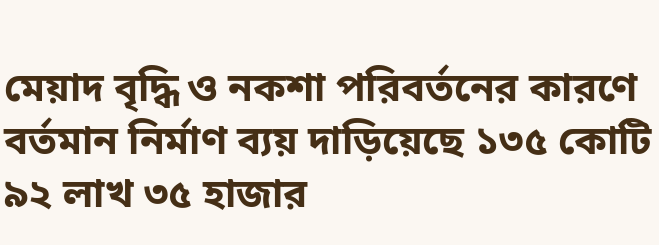মেয়াদ বৃদ্ধি ও নকশা পরিবর্তনের কারণে বর্তমান নির্মাণ ব্যয় দাড়িয়েছে ১৩৫ কোটি ৯২ লাখ ৩৫ হাজার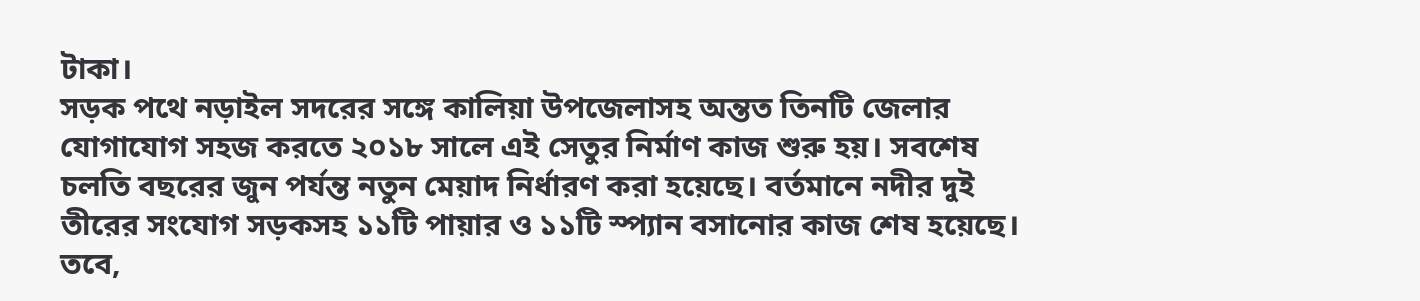টাকা।
সড়ক পথে নড়াইল সদরের সঙ্গে কালিয়া উপজেলাসহ অন্তত তিনটি জেলার যোগাযোগ সহজ করতে ২০১৮ সালে এই সেতুর নির্মাণ কাজ শুরু হয়। সবশেষ চলতি বছরের জুন পর্যন্ত নতুন মেয়াদ নির্ধারণ করা হয়েছে। বর্তমানে নদীর দুই তীরের সংযোগ সড়কসহ ১১টি পায়ার ও ১১টি স্প্যান বসানোর কাজ শেষ হয়েছে। তবে,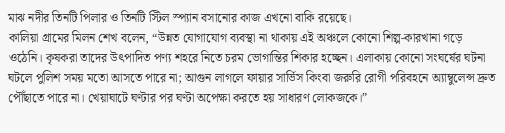মাঝ নদীর তিনটি পিলার ও তিনটি স্টিল স্প্যান বসানোর কাজ এখনো বাকি রয়েছে।
কালিয়া গ্রামের মিলন শেখ বলেন, “উন্নত যোগাযোগ ব্যবস্থা না থাকায় এই অঞ্চলে কোনো শিল্প-কারখানা গড়ে ওঠেনি। কৃষকরা তাদের উৎপাদিত পণ্য শহরে নিতে চরম ভোগান্তির শিকার হচ্ছেন। এলাকায় কোনো সংঘর্ষের ঘটনা ঘটলে পুলিশ সময় মতো আসতে পারে না; আগুন লাগলে ফায়ার সার্ভিস কিংবা জরুরি রোগী পরিবহনে অ্যাম্বুলেন্স দ্রুত পৌঁছাতে পারে না। খেয়াঘাটে ঘণ্টার পর ঘণ্টা অপেক্ষা করতে হয় সাধারণ লোকজকে।”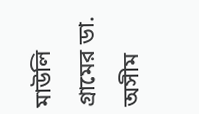মাউলি গ্রামের ডা. অসীম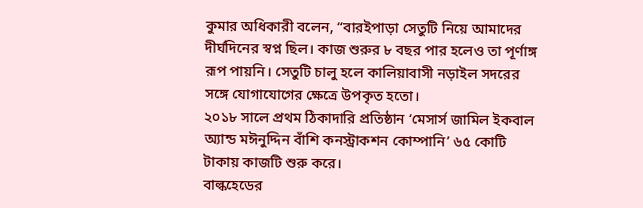কুমার অধিকারী বলেন, “বারইপাড়া সেতুটি নিয়ে আমাদের দীর্ঘদিনের স্বপ্ন ছিল। কাজ শুরুর ৮ বছর পার হলেও তা পূর্ণাঙ্গ রূপ পায়নি। সেতুটি চালু হলে কালিয়াবাসী নড়াইল সদরের সঙ্গে যোগাযোগের ক্ষেত্রে উপকৃত হতো।
২০১৮ সালে প্রথম ঠিকাদারি প্রতিষ্ঠান ‘মেসার্স জামিল ইকবাল অ্যান্ড মঈনুদ্দিন বাঁশি কনস্ট্রাকশন কোম্পানি’ ৬৫ কোটি টাকায় কাজটি শুরু করে।
বাল্কহেডের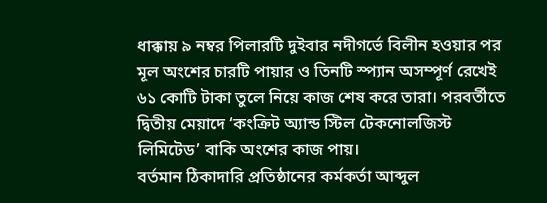ধাক্কায় ৯ নম্বর পিলারটি দুইবার নদীগর্ভে বিলীন হওয়ার পর মূল অংশের চারটি পায়ার ও তিনটি স্প্যান অসম্পূর্ণ রেখেই ৬১ কোটি টাকা তুলে নিয়ে কাজ শেষ করে তারা। পরবর্তীতে দ্বিতীয় মেয়াদে ‘কংক্রিট অ্যান্ড স্টিল টেকনোলজিস্ট লিমিটেড’ বাকি অংশের কাজ পায়।
বর্তমান ঠিকাদারি প্রতিষ্ঠানের কর্মকর্তা আব্দুল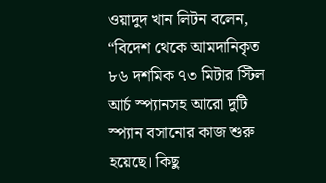ওয়াদুদ খান লিটন বলেন, “বিদেশ থেকে আমদানিকৃত ৮৬ দশমিক ৭৩ মিটার স্টিল আর্চ স্প্যানসহ আরো দুটি স্প্যান বসানোর কাজ শুরু হয়েছে। কিছু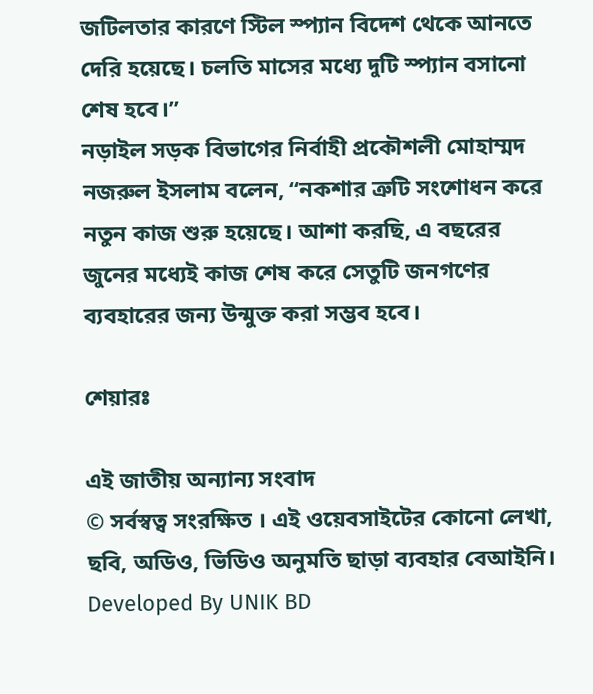জটিলতার কারণে স্টিল স্প্যান বিদেশ থেকে আনতে দেরি হয়েছে। চলতি মাসের মধ্যে দুটি স্প্যান বসানো শেষ হবে।”
নড়াইল সড়ক বিভাগের নির্বাহী প্রকৌশলী মোহাম্মদ নজরুল ইসলাম বলেন, “নকশার ত্রুটি সংশোধন করে নতুন কাজ শুরু হয়েছে। আশা করছি, এ বছরের জুনের মধ্যেই কাজ শেষ করে সেতুটি জনগণের ব্যবহারের জন্য উন্মুক্ত করা সম্ভব হবে।

শেয়ারঃ

এই জাতীয় অন্যান্য সংবাদ
© সর্বস্বত্ব সংরক্ষিত । এই ওয়েবসাইটের কোনো লেখা, ছবি, অডিও, ভিডিও অনুমতি ছাড়া ব্যবহার বেআইনি।
Developed By UNIK BD